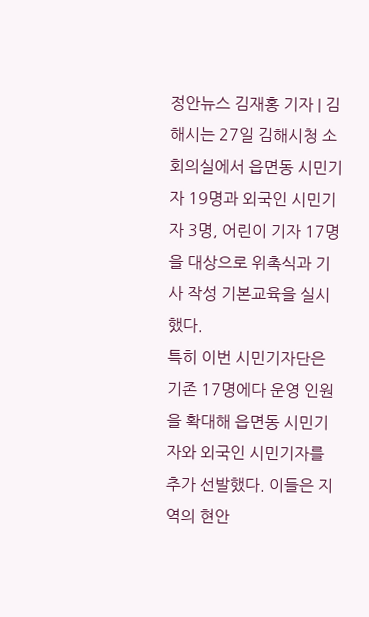정안뉴스 김재홍 기자 | 김해시는 27일 김해시청 소회의실에서 읍면동 시민기자 19명과 외국인 시민기자 3명, 어린이 기자 17명을 대상으로 위촉식과 기사 작성 기본교육을 실시했다.
특히 이번 시민기자단은 기존 17명에다 운영 인원을 확대해 읍면동 시민기자와 외국인 시민기자를 추가 선발했다. 이들은 지역의 현안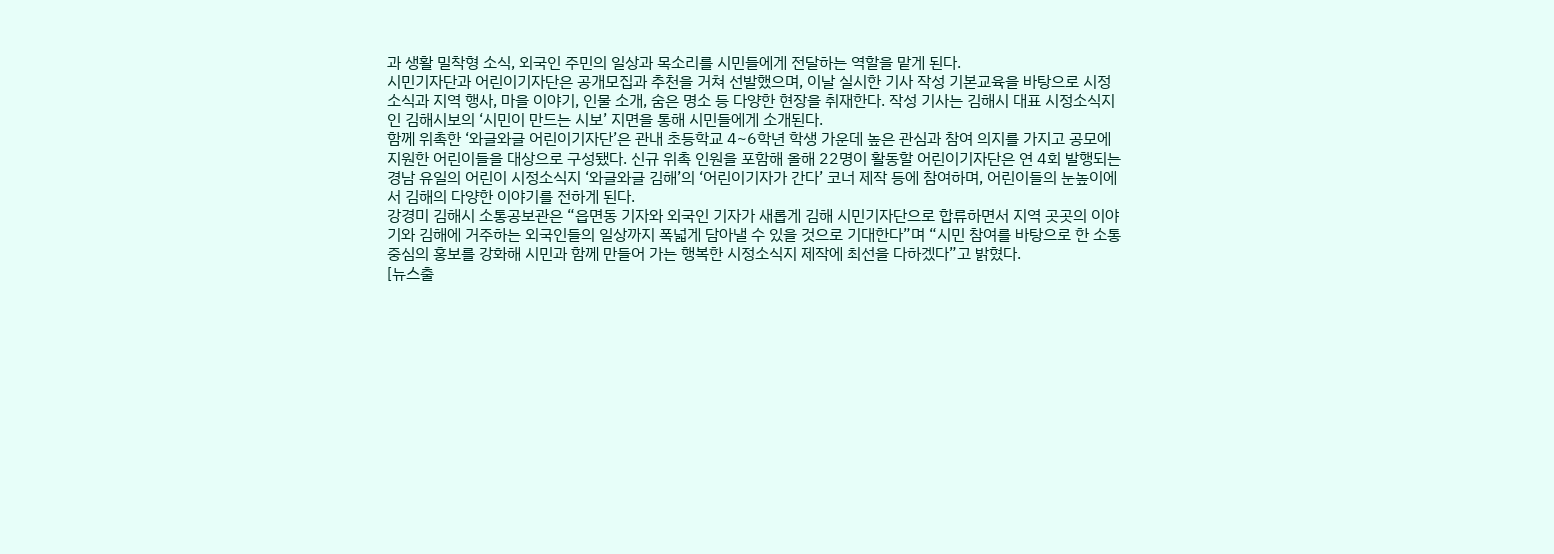과 생활 밀착형 소식, 외국인 주민의 일상과 목소리를 시민들에게 전달하는 역할을 맡게 된다.
시민기자단과 어린이기자단은 공개모집과 추천을 거쳐 선발했으며, 이날 실시한 기사 작성 기본교육을 바탕으로 시정 소식과 지역 행사, 마을 이야기, 인물 소개, 숨은 명소 등 다양한 현장을 취재한다. 작성 기사는 김해시 대표 시정소식지인 김해시보의 ‘시민이 만드는 시보’ 지면을 통해 시민들에게 소개된다.
함께 위촉한 ‘와글와글 어린이기자단’은 관내 초등학교 4~6학년 학생 가운데 높은 관심과 참여 의지를 가지고 공모에 지원한 어린이들을 대상으로 구성됐다. 신규 위촉 인원을 포함해 올해 22명이 활동할 어린이기자단은 연 4회 발행되는 경남 유일의 어린이 시정소식지 ‘와글와글 김해’의 ‘어린이기자가 간다’ 코너 제작 등에 참여하며, 어린이들의 눈높이에서 김해의 다양한 이야기를 전하게 된다.
강경미 김해시 소통공보관은 “읍면동 기자와 외국인 기자가 새롭게 김해 시민기자단으로 합류하면서 지역 곳곳의 이야기와 김해에 거주하는 외국인들의 일상까지 폭넓게 담아낼 수 있을 것으로 기대한다”며 “시민 참여를 바탕으로 한 소통 중심의 홍보를 강화해 시민과 함께 만들어 가는 행복한 시정소식지 제작에 최선을 다하겠다”고 밝혔다.
[뉴스출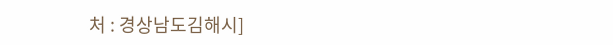처 : 경상남도김해시]